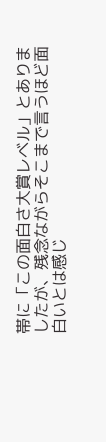帯に「この面白さ大賞レベル」とありましたが、残念ながらそこまで言うほど面白いとは感じ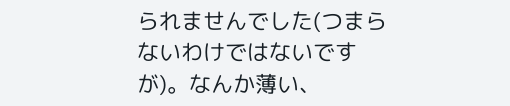られませんでした(つまらないわけではないですが)。なんか薄い、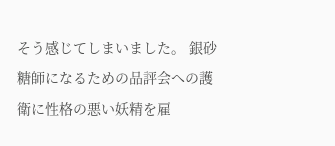そう感じてしまいました。 銀砂糖師になるための品評会への護衛に性格の悪い妖精を雇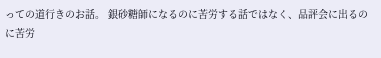っての道行きのお話。 銀砂糖師になるのに苦労する話ではなく、品評会に出るのに苦労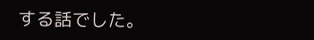する話でした。